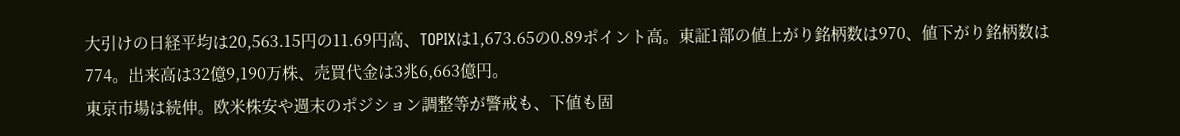大引けの日経平均は20,563.15円の11.69円高、TOPIXは1,673.65の0.89ポイント高。東証1部の値上がり銘柄数は970、値下がり銘柄数は774。出来高は32億9,190万株、売買代金は3兆6,663億円。
東京市場は続伸。欧米株安や週末のポジション調整等が警戒も、下値も固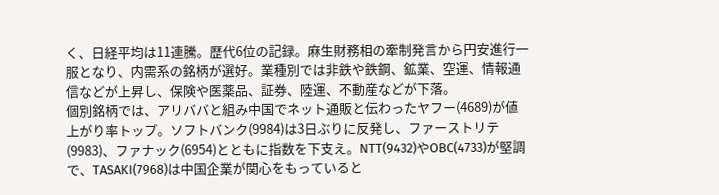く、日経平均は11連騰。歴代6位の記録。麻生財務相の牽制発言から円安進行一服となり、内需系の銘柄が選好。業種別では非鉄や鉄鋼、鉱業、空運、情報通信などが上昇し、保険や医薬品、証券、陸運、不動産などが下落。
個別銘柄では、アリババと組み中国でネット通販と伝わったヤフー(4689)が値上がり率トップ。ソフトバンク(9984)は3日ぶりに反発し、ファーストリテ(9983)、ファナック(6954)とともに指数を下支え。NTT(9432)やOBC(4733)が堅調で、TASAKI(7968)は中国企業が関心をもっていると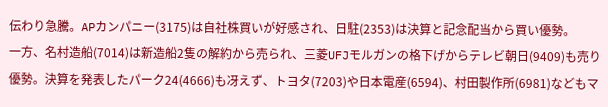伝わり急騰。APカンパニー(3175)は自社株買いが好感され、日駐(2353)は決算と記念配当から買い優勢。
一方、名村造船(7014)は新造船2隻の解約から売られ、三菱UFJモルガンの格下げからテレビ朝日(9409)も売り優勢。決算を発表したパーク24(4666)も冴えず、トヨタ(7203)や日本電産(6594)、村田製作所(6981)などもマ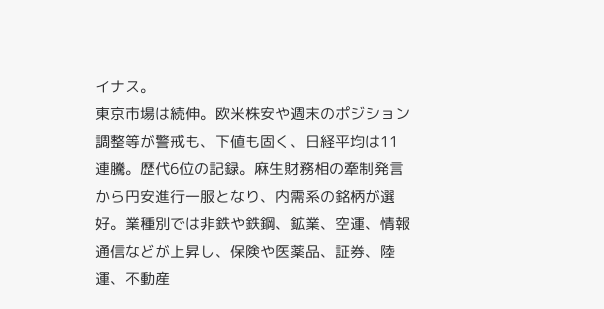イナス。
東京市場は続伸。欧米株安や週末のポジション調整等が警戒も、下値も固く、日経平均は11連騰。歴代6位の記録。麻生財務相の牽制発言から円安進行一服となり、内需系の銘柄が選好。業種別では非鉄や鉄鋼、鉱業、空運、情報通信などが上昇し、保険や医薬品、証券、陸運、不動産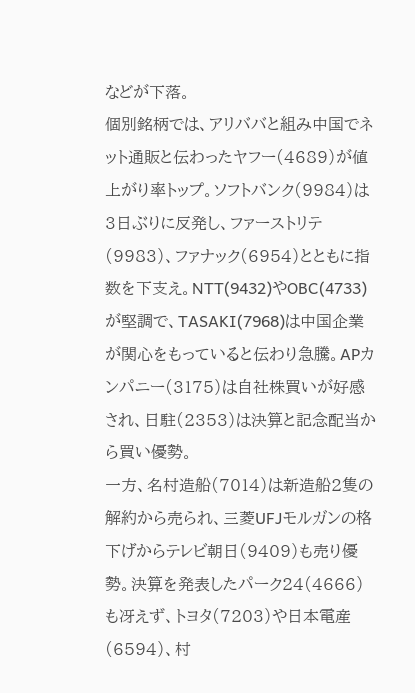などが下落。
個別銘柄では、アリババと組み中国でネット通販と伝わったヤフー(4689)が値上がり率トップ。ソフトバンク(9984)は3日ぶりに反発し、ファーストリテ(9983)、ファナック(6954)とともに指数を下支え。NTT(9432)やOBC(4733)が堅調で、TASAKI(7968)は中国企業が関心をもっていると伝わり急騰。APカンパニー(3175)は自社株買いが好感され、日駐(2353)は決算と記念配当から買い優勢。
一方、名村造船(7014)は新造船2隻の解約から売られ、三菱UFJモルガンの格下げからテレビ朝日(9409)も売り優勢。決算を発表したパーク24(4666)も冴えず、トヨタ(7203)や日本電産(6594)、村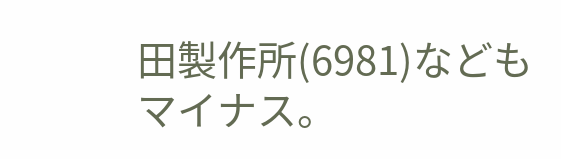田製作所(6981)などもマイナス。